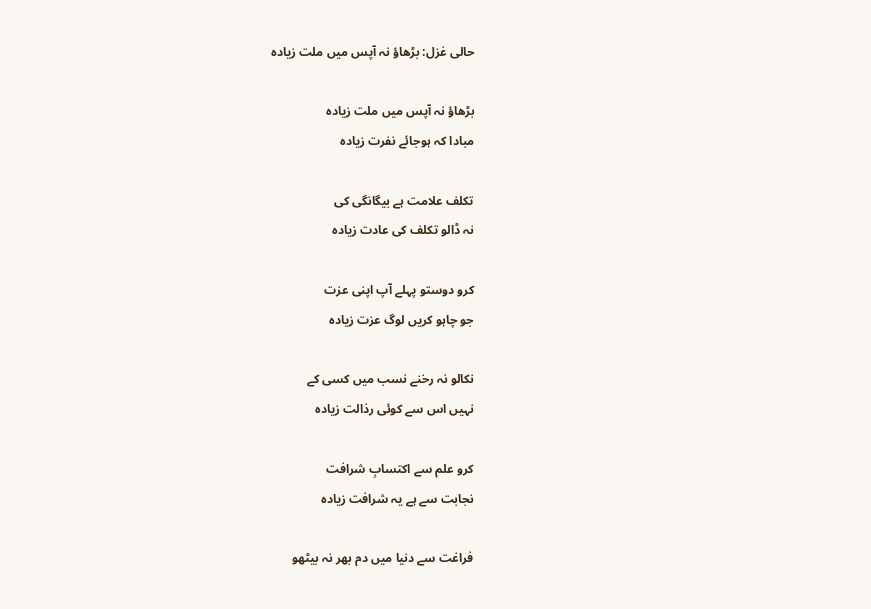حالی غزل: بڑھاؤ نہ آپس میں ملت زیادہ

بڑھاؤ نہ آپس میں ملت زیادہ
مبادا کہ ہوجائے نفرت زیادہ

تکلف علامت ہے بیگانگی کی
نہ ڈالو تکلف کی عادت زیادہ

کرو دوستو پہلے آپ اپنی عزت
جو چاہو کریں لوگ عزت زیادہ

نکالو نہ رخنے نسب میں کسی کے
نہیں اس سے کوئی رذالت زیادہ

کرو علم سے اکتسابِ شرافت
نجابت سے ہے یہ شرافت زیادہ

فراغت سے دنیا میں دم بھر نہ بیٹھو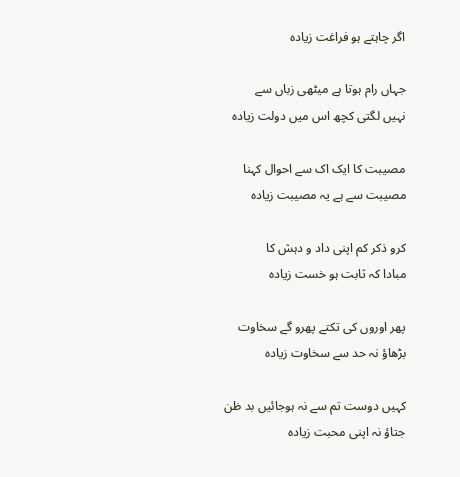اگر چاہتے ہو فراغت زیادہ

جہاں رام ہوتا ہے میٹھی زباں سے
نہیں لگتی کچھ اس میں دولت زیادہ

مصیبت کا ایک اک سے احوال کہنا
مصیبت سے ہے یہ مصیبت زیادہ

کرو ذکر کم اپنی داد و دہش کا
مبادا کہ ثابت ہو خست زیادہ

پھر اوروں کی تکتے پھرو گے سخاوت
بڑھاؤ نہ حد سے سخاوت زیادہ

کہیں دوست تم سے نہ ہوجائیں بد ظن
جتاؤ نہ اپنی محبت زیادہ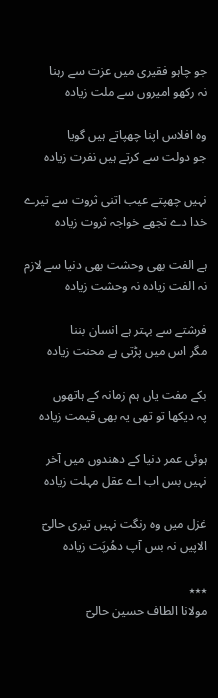جو چاہو فقیری میں عزت سے رہنا
نہ رکھو امیروں سے ملت زیادہ

وہ افلاس اپنا چھپاتے ہیں گویا
جو دولت سے کرتے ہیں نفرت زیادہ

نہیں چھپتے عیب اتنی ثروت سے تیرے
خدا دے تجھے خواجہ ثروت زیادہ

ہے الفت بھی وحشت بھی دنیا سے لازم
نہ الفت زیادہ نہ وحشت زیادہ

فرشتے سے بہتر ہے انسان بننا
مگر اس میں پڑتی ہے محنت زیادہ

بکے مفت یاں ہم زمانہ کے ہاتھوں
پہ دیکھا تو تھی یہ بھی قیمت زیادہ

ہوئی عمر دنیا کے دھندوں میں آخر
نہیں بس اب اے عقل مہلت زیادہ

غزل میں وہ رنگت نہیں تیری حالیؔ
الاپیں نہ بس آپ دھُرپَت زیادہ

٭٭٭
مولانا الطاف حسین حالیؔ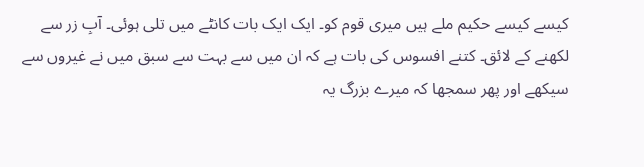کیسے کیسے حکیم ملے ہیں میری قوم کو۔ ایک ایک بات کانٹے میں تلی ہوئی۔ آبِ زر سے لکھنے کے لائق۔ کتنے افسوس کی بات ہے کہ ان میں سے بہت سے سبق میں نے غیروں سے سیکھے اور پھر سمجھا کہ میرے بزرگ یہ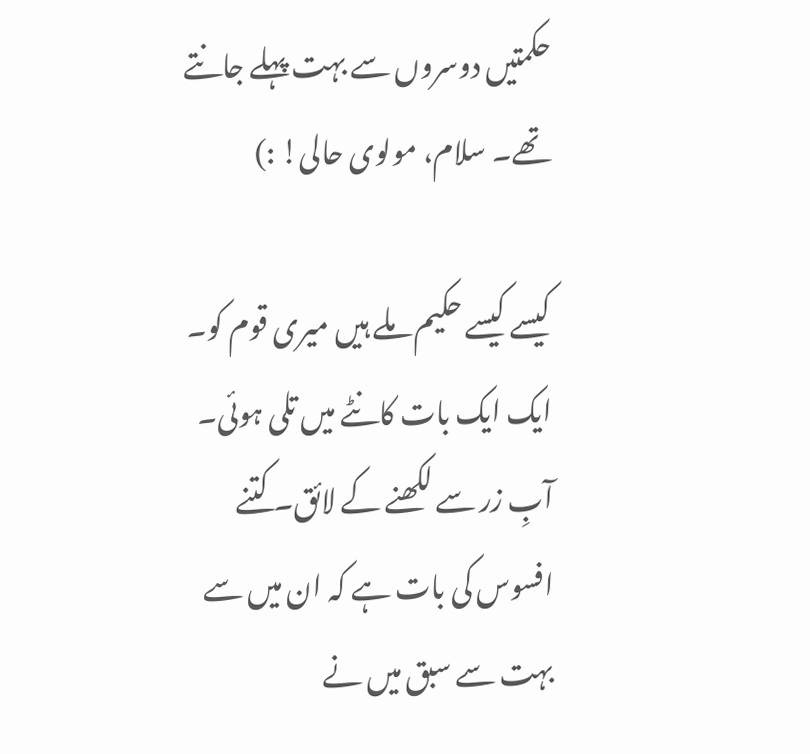حکمتیں دوسروں سے بہت پہلے جانتے تھے۔ سلام، مولوی حالی! :)

کیسے کیسے حکیم ملے ہیں میری قوم کو۔ ایک ایک بات کانٹے میں تلی ہوئی۔ آبِ زر سے لکھنے کے لائق۔ کتنے افسوس کی بات ہے کہ ان میں سے بہت سے سبق میں نے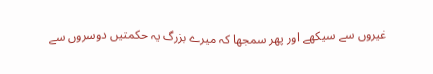غیروں سے سیکھے اور پھر سمجھا کہ میرے بزرگ یہ حکمتیں دوسروں سے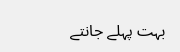بہت پہلے جانتے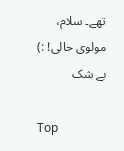تھے۔ سلام، مولوی حالی! :)
بے شک

Top